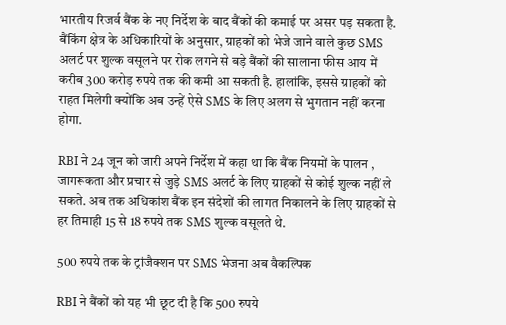भारतीय रिजर्व बैंक के नए निर्देश के बाद बैंकों की कमाई पर असर पड़ सकता है. बैंकिंग क्षेत्र के अधिकारियों के अनुसार, ग्राहकों को भेजे जाने वाले कुछ SMS अलर्ट पर शुल्क वसूलने पर रोक लगने से बड़े बैंकों की सालाना फीस आय में करीब 300 करोड़ रुपये तक की कमी आ सकती है. हालांकि, इससे ग्राहकों को राहत मिलेगी क्योंकि अब उन्हें ऐसे SMS के लिए अलग से भुगतान नहीं करना होगा.

RBI ने 24 जून को जारी अपने निर्देश में कहा था कि बैंक नियमों के पालन , जागरूकता और प्रचार से जुड़े SMS अलर्ट के लिए ग्राहकों से कोई शुल्क नहीं ले सकते. अब तक अधिकांश बैंक इन संदेशों की लागत निकालने के लिए ग्राहकों से हर तिमाही 15 से 18 रुपये तक SMS शुल्क वसूलते थे.

500 रुपये तक के ट्रांजैक्शन पर SMS भेजना अब वैकल्पिक

RBI ने बैंकों को यह भी छूट दी है कि 500 रुपये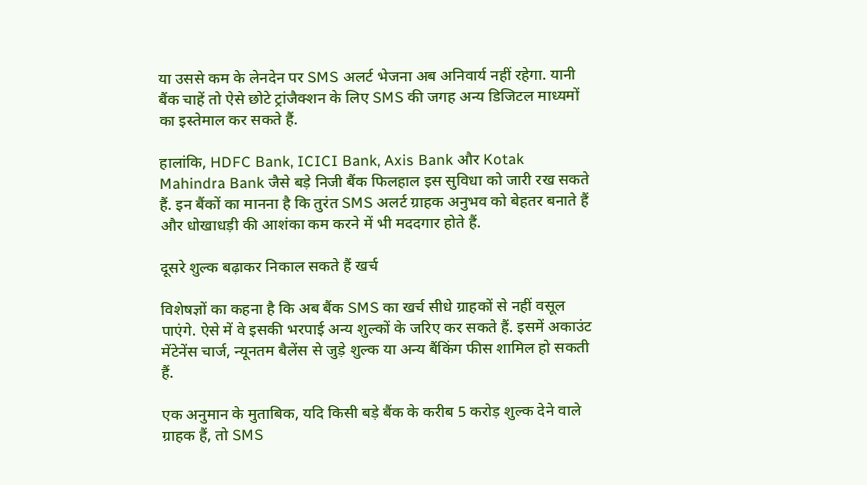या उससे कम के लेनदेन पर SMS अलर्ट भेजना अब अनिवार्य नहीं रहेगा. यानी बैंक चाहें तो ऐसे छोटे ट्रांजैक्शन के लिए SMS की जगह अन्य डिजिटल माध्यमों का इस्तेमाल कर सकते हैं.

हालांकि, HDFC Bank, ICICI Bank, Axis Bank और Kotak Mahindra Bank जैसे बड़े निजी बैंक फिलहाल इस सुविधा को जारी रख सकते हैं. इन बैंकों का मानना है कि तुरंत SMS अलर्ट ग्राहक अनुभव को बेहतर बनाते हैं और धोखाधड़ी की आशंका कम करने में भी मददगार होते हैं.

दूसरे शुल्क बढ़ाकर निकाल सकते हैं खर्च

विशेषज्ञों का कहना है कि अब बैंक SMS का खर्च सीधे ग्राहकों से नहीं वसूल पाएंगे. ऐसे में वे इसकी भरपाई अन्य शुल्कों के जरिए कर सकते हैं. इसमें अकाउंट मेंटेनेंस चार्ज, न्यूनतम बैलेंस से जुड़े शुल्क या अन्य बैंकिंग फीस शामिल हो सकती हैं.

एक अनुमान के मुताबिक, यदि किसी बड़े बैंक के करीब 5 करोड़ शुल्क देने वाले ग्राहक हैं, तो SMS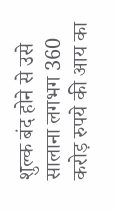शुल्क बंद होने से उसे सालाना लगभग 360 करोड़ रुपये की आय का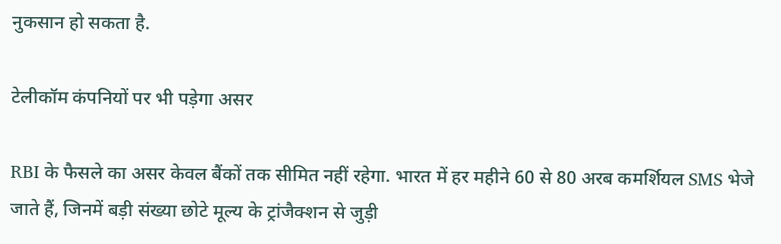नुकसान हो सकता है.

टेलीकॉम कंपनियों पर भी पड़ेगा असर

RBI के फैसले का असर केवल बैंकों तक सीमित नहीं रहेगा. भारत में हर महीने 60 से 80 अरब कमर्शियल SMS भेजे जाते हैं, जिनमें बड़ी संख्या छोटे मूल्य के ट्रांजैक्शन से जुड़ी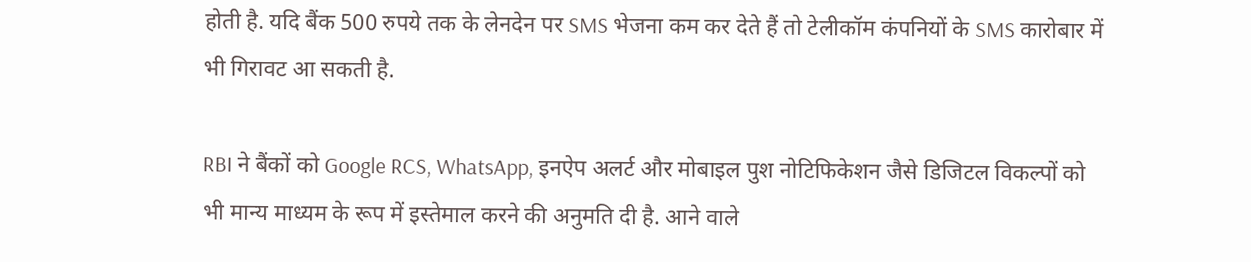होती है. यदि बैंक 500 रुपये तक के लेनदेन पर SMS भेजना कम कर देते हैं तो टेलीकॉम कंपनियों के SMS कारोबार में भी गिरावट आ सकती है.

RBI ने बैंकों को Google RCS, WhatsApp, इनऐप अलर्ट और मोबाइल पुश नोटिफिकेशन जैसे डिजिटल विकल्पों को भी मान्य माध्यम के रूप में इस्तेमाल करने की अनुमति दी है. आने वाले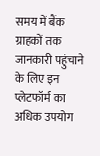समय में बैंक ग्राहकों तक जानकारी पहुंचाने के लिए इन प्लेटफॉर्म का अधिक उपयोग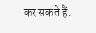कर सकते हैं.